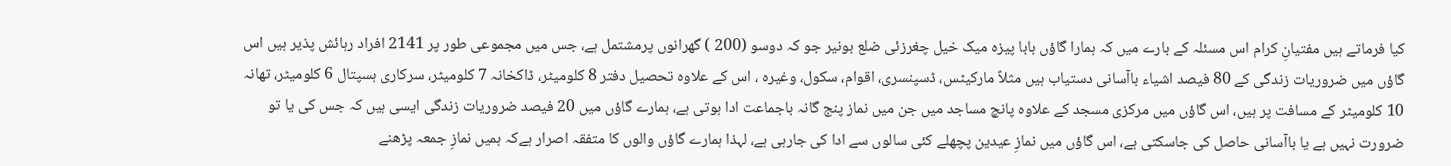کیا فرماتے ہیں مفتیانِ کرام اس مسئلہ کے بارے میں کہ ہمارا گاؤں بابا پیزه میک خیل چغرزئی ضلع بونیر جو کہ دوسو (200 ) گھرانوں پرمشتمل ہے، جس میں مجموعی طور پر 2141 افراد رہائش پذیر ہیں اس گاؤں میں ضروریات زندگی کے 80 فیصد اشیاء باآسانی دستیاب ہیں مثلاً مارکیٹس، ڈسپنسری، اقوام، سکول، وغیرہ ، اس کے علاوہ تحصیل دفتر 8 کلومیٹر، ڈاکخانہ 7 کلومیٹر، سرکاری ہسپتال 6 کلومیٹر، تھانہ 10 کلومیٹر کے مسافت پر ہیں، اس گاؤں میں مرکزی مسجد کے علاوہ پانچ مساجد میں جن میں نماز پنج گانہ باجماعت ادا ہوتی ہے، ہمارے گاؤں میں 20 فیصد ضروریات زندگی ایسی ہیں کہ جس کی یا تو ضرورت نہیں ہے یا باآسانی حاصل کی جاسکتی ہے، اس گاؤں میں نمازِ عیدین پچھلے کئی سالوں سے ادا کی جارہی ہے، لہذا ہمارے گاؤں والوں کا متفقہ اصرار ہےکہ ہمیں نمازِ جمعہ پڑھنے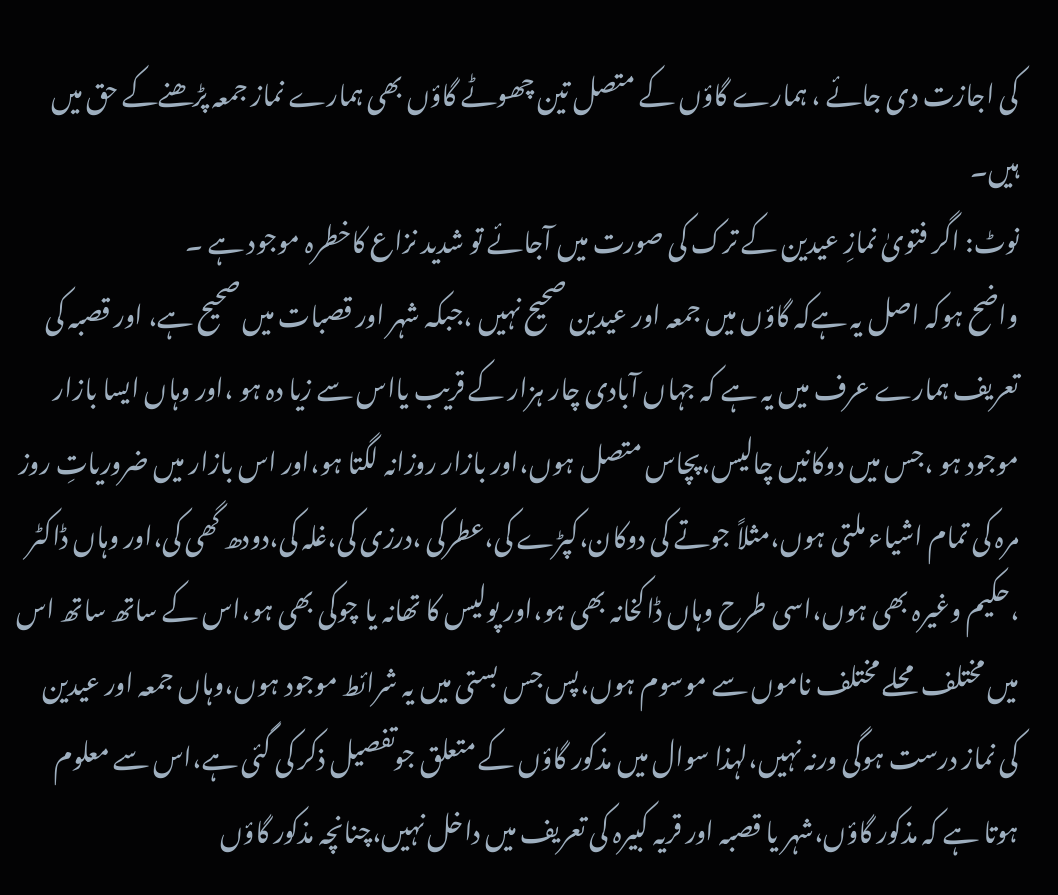کی اجازت دی جائے ، ہمارے گاؤں کے متصل تین چھوٹے گاؤں بھی ہمارے نماز جمعہ پڑھنےکے حق میں ہیں۔
نوٹ: اگر فتویٰ نمازِ عیدین کے ترک کی صورت میں آجائے تو شدید نزاع کاخطرہ موجود ہے ۔
واضح ہوکہ اصل یہ ہےکہ گاؤں میں جمعہ اور عیدین صحیح نہیں ،جبکہ شہر اور قصبات میں صحیح ہے، اور قصبہ کی تعریف ہمارے عرف میں یہ ہے کہ جہاں آبادی چار ہزار کے قریب یااس سے زیا دہ ہو ،اور وہاں ایسا بازار موجود ہو ،جس میں دوکانیں چالیس،پچاس متصل ہوں،اور بازار روزانہ لگتا ہو،اور اس بازار میں ضروریاتِ روز مرہ کی تمام اشیاء ملتی ہوں،مثلاً جوتے کی دوکان،کپڑے کی،عطرکی ،درزی کی،غلہ کی،دودھ گھی کی،اور وہاں ڈاکٹر ،حکیم وغیرہ بھی ہوں،اسی طرح وہاں ڈاکخانہ بھی ہو،اور پولیس کا تھانہ یا چوکی بھی ہو،اس کے ساتھ ساتھ اس میں مختلف محلے مختلف ناموں سے موسوم ہوں،پس جس بستی میں یہ شرائط موجود ہوں،وہاں جمعہ اور عیدین کی نماز درست ہوگی ورنہ نہیں،لہذا سوال میں مذکور گاؤں کے متعلق جوتفصیل ذکر کی گئی ہے،اس سے معلوم ہوتا ہے کہ مذکور گاؤں،شہر یا قصبہ اور قریہ کبیرہ کی تعریف میں داخل نہیں،چنانچہ مذکور گاؤں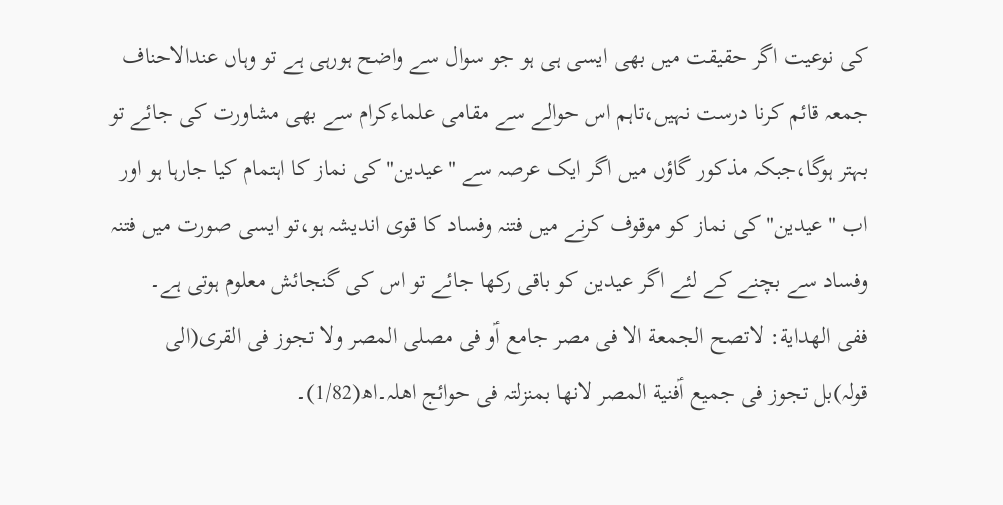کی نوعیت اگر حقیقت میں بھی ایسی ہی ہو جو سوال سے واضح ہورہی ہے تو وہاں عندالاحناف جمعہ قائم کرنا درست نہیں،تاہم اس حوالے سے مقامی علماءکرام سے بھی مشاورت کی جائے تو بہتر ہوگا،جبکہ مذکور گاؤں میں اگر ایک عرصہ سے "عیدین"کی نماز کا اہتمام کیا جارہا ہو اور اب "عیدین"کی نماز کو موقوف کرنے میں فتنہ وفساد کا قوی اندیشہ ہو،تو ایسی صورت میں فتنہ وفساد سے بچنے کے لئے اگر عیدین کو باقی رکھا جائے تو اس کی گنجائش معلوم ہوتی ہے۔
ففی الھدایة: لاتصح الجمعة الا فی مصر جامع اؑو فی مصلی المصر ولا تجوز فی القری(الی قولہ)بل تجوز فی جمیع اؑفنیة المصر لانھا بمنزلتہ فی حوائج اھلہ۔اھ(1/82)۔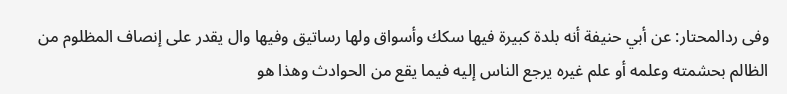وفی ردالمحتار: عن أبي حنيفة أنه بلدة كبيرة فيها سكك وأسواق ولها رساتيق وفيها وال يقدر على إنصاف المظلوم من الظالم بحشمته وعلمه أو علم غيره يرجع الناس إليه فيما يقع من الحوادث وهذا هو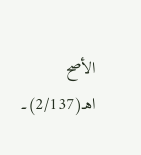الأصح اهـ(2/137)۔